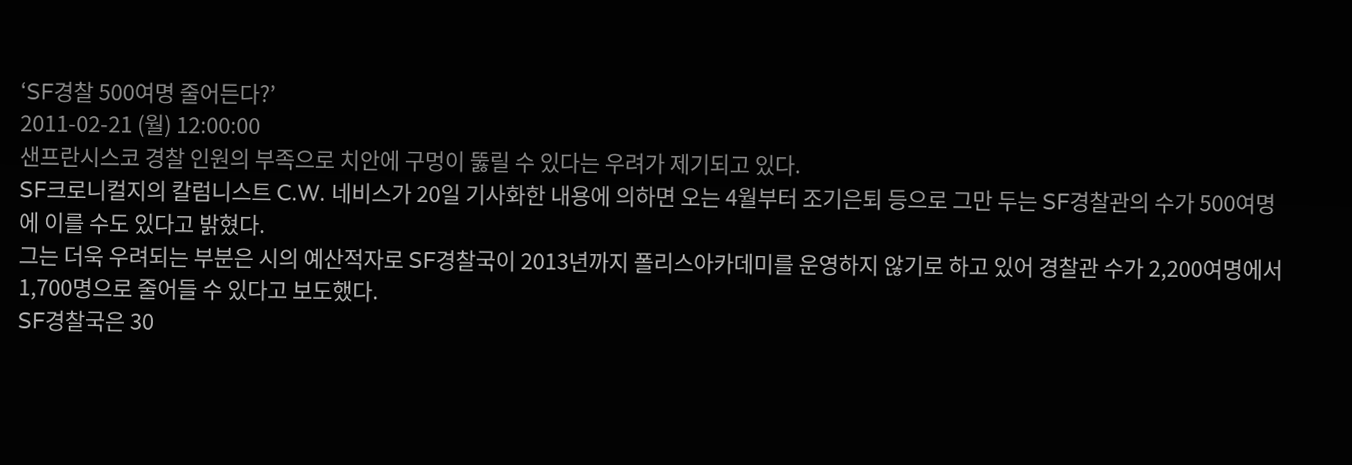‘SF경찰 500여명 줄어든다?’
2011-02-21 (월) 12:00:00
샌프란시스코 경찰 인원의 부족으로 치안에 구멍이 뚫릴 수 있다는 우려가 제기되고 있다.
SF크로니컬지의 칼럼니스트 C.W. 네비스가 20일 기사화한 내용에 의하면 오는 4월부터 조기은퇴 등으로 그만 두는 SF경찰관의 수가 500여명에 이를 수도 있다고 밝혔다.
그는 더욱 우려되는 부분은 시의 예산적자로 SF경찰국이 2013년까지 폴리스아카데미를 운영하지 않기로 하고 있어 경찰관 수가 2,200여명에서 1,700명으로 줄어들 수 있다고 보도했다.
SF경찰국은 30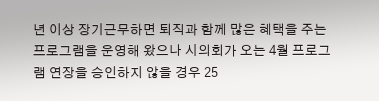년 이상 장기근무하면 퇴직과 함께 많은 혜택을 주는 프로그램을 운영해 왔으나 시의회가 오는 4월 프로그램 연장을 승인하지 않을 경우 25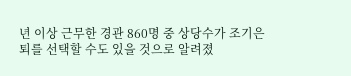년 이상 근무한 경관 860명 중 상당수가 조기은퇴를 선택할 수도 있을 것으로 알려졌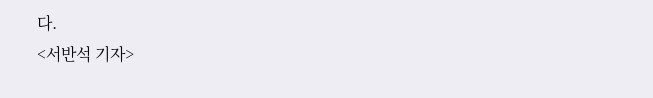다.
<서반석 기자>